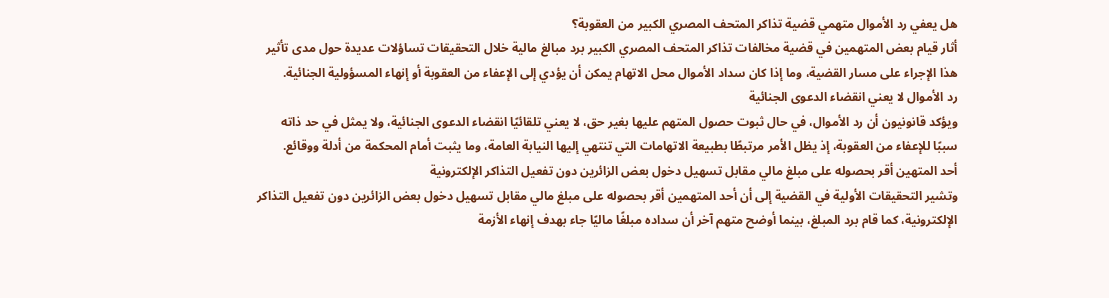هل يعفي رد الأموال متهمي قضية تذاكر المتحف المصري الكبير من العقوبة؟
أثار قيام بعض المتهمين في قضية مخالفات تذاكر المتحف المصري الكبير برد مبالغ مالية خلال التحقيقات تساؤلات عديدة حول مدى تأثير هذا الإجراء على مسار القضية، وما إذا كان سداد الأموال محل الاتهام يمكن أن يؤدي إلى الإعفاء من العقوبة أو إنهاء المسؤولية الجنائية.
رد الأموال لا يعني انقضاء الدعوى الجنائية
ويؤكد قانونيون أن رد الأموال، في حال ثبوت حصول المتهم عليها بغير حق، لا يعني تلقائيًا انقضاء الدعوى الجنائية، ولا يمثل في حد ذاته سببًا للإعفاء من العقوبة، إذ يظل الأمر مرتبطًا بطبيعة الاتهامات التي تنتهي إليها النيابة العامة، وما يثبت أمام المحكمة من أدلة ووقائع.
أحد المتهين أقر بحصوله على مبلغ مالي مقابل تسهيل دخول بعض الزائرين دون تفعيل التذاكر الإلكترونية
وتشير التحقيقات الأولية في القضية إلى أن أحد المتهمين أقر بحصوله على مبلغ مالي مقابل تسهيل دخول بعض الزائرين دون تفعيل التذاكر الإلكترونية، كما قام برد المبلغ، بينما أوضح متهم آخر أن سداده مبلغًا ماليًا جاء بهدف إنهاء الأزمة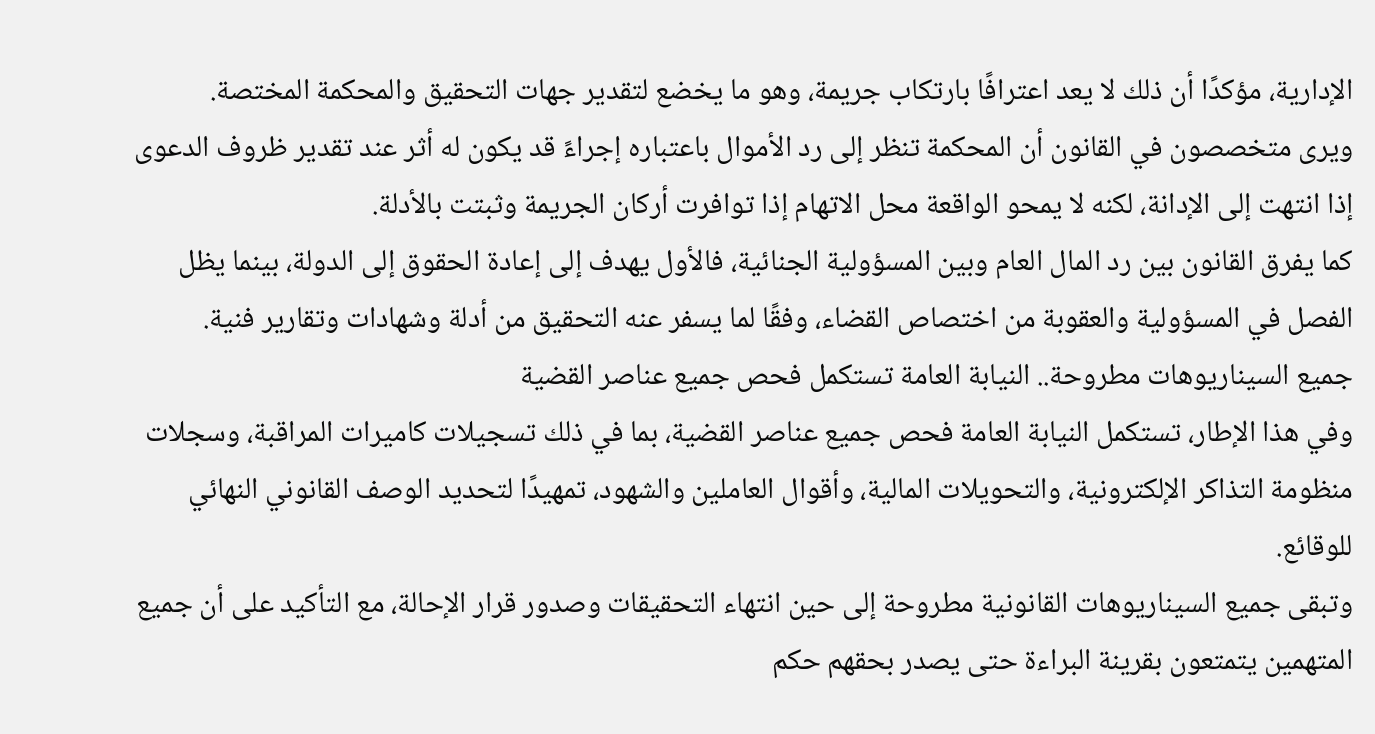الإدارية، مؤكدًا أن ذلك لا يعد اعترافًا بارتكاب جريمة، وهو ما يخضع لتقدير جهات التحقيق والمحكمة المختصة.
ويرى متخصصون في القانون أن المحكمة تنظر إلى رد الأموال باعتباره إجراءً قد يكون له أثر عند تقدير ظروف الدعوى إذا انتهت إلى الإدانة، لكنه لا يمحو الواقعة محل الاتهام إذا توافرت أركان الجريمة وثبتت بالأدلة.
كما يفرق القانون بين رد المال العام وبين المسؤولية الجنائية، فالأول يهدف إلى إعادة الحقوق إلى الدولة، بينما يظل الفصل في المسؤولية والعقوبة من اختصاص القضاء، وفقًا لما يسفر عنه التحقيق من أدلة وشهادات وتقارير فنية.
جميع السيناريوهات مطروحة.. النيابة العامة تستكمل فحص جميع عناصر القضية
وفي هذا الإطار، تستكمل النيابة العامة فحص جميع عناصر القضية، بما في ذلك تسجيلات كاميرات المراقبة، وسجلات منظومة التذاكر الإلكترونية، والتحويلات المالية، وأقوال العاملين والشهود، تمهيدًا لتحديد الوصف القانوني النهائي للوقائع.
وتبقى جميع السيناريوهات القانونية مطروحة إلى حين انتهاء التحقيقات وصدور قرار الإحالة، مع التأكيد على أن جميع المتهمين يتمتعون بقرينة البراءة حتى يصدر بحقهم حكم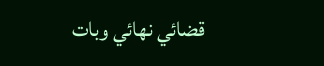قضائي نهائي وبات